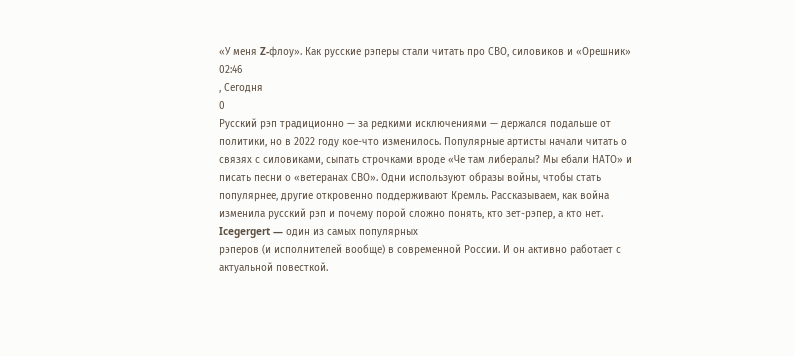«У меня Z-флоу». Как русские рэперы стали читать про СВО, силовиков и «Орешник»
02:46
, Сегодня
0
Русский рэп традиционно — за редкими исключениями — держался подальше от политики, но в 2022 году кое-что изменилось. Популярные артисты начали читать о связях с силовиками, сыпать строчками вроде «Че там либералы? Мы ебали НАТО» и писать песни о «ветеранах СВО». Одни используют образы войны, чтобы стать популярнее, другие откровенно поддерживают Кремль. Рассказываем, как война изменила русский рэп и почему порой сложно понять, кто зет-рэпер, а кто нет.
Icegergert — один из самых популярных
рэперов (и исполнителей вообще) в современной России. И он активно работает с актуальной повесткой.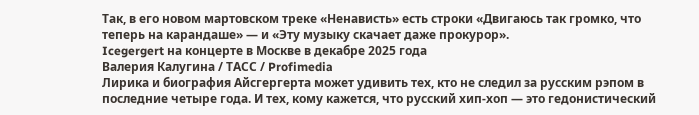Так, в его новом мартовском треке «Ненависть» есть строки «Двигаюсь так громко, что теперь на карандаше» — и «Эту музыку скачает даже прокурор».
Icegergert на концерте в Москве в декабре 2025 года
Валерия Калугина / ТАСС / Profimedia
Лирика и биография Айсгергерта может удивить тех, кто не следил за русским рэпом в последние четыре года. И тех, кому кажется, что русский хип-хоп — это гедонистический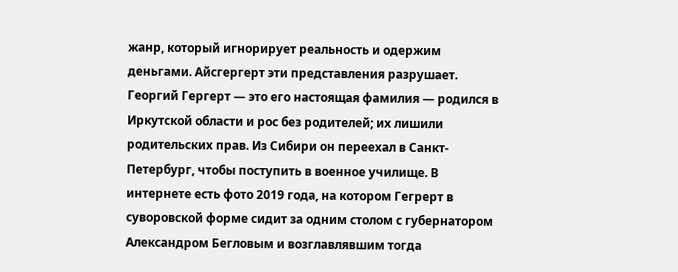жанр, который игнорирует реальность и одержим деньгами. Айсгергерт эти представления разрушает.
Георгий Гергерт — это его настоящая фамилия — родился в Иркутской области и рос без родителей; их лишили родительских прав. Из Сибири он переехал в Санкт-Петербург, чтобы поступить в военное училище. В интернете есть фото 2019 года, на котором Гегрерт в суворовской форме сидит за одним столом с губернатором Александром Бегловым и возглавлявшим тогда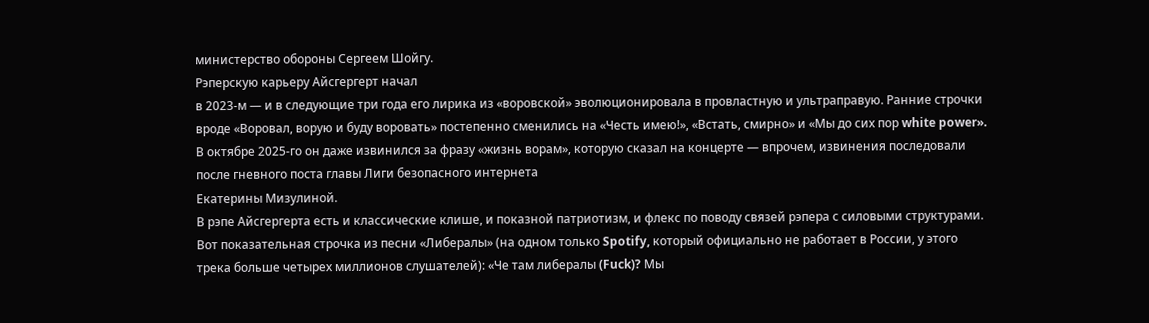министерство обороны Сергеем Шойгу.
Рэперскую карьеру Айсгергерт начал
в 2023-м — и в следующие три года его лирика из «воровской» эволюционировала в провластную и ультраправую. Ранние строчки вроде «Воровал, ворую и буду воровать» постепенно сменились на «Честь имею!», «Встать, смирно» и «Мы до сих пор white power». В октябре 2025-го он даже извинился за фразу «жизнь ворам», которую сказал на концерте — впрочем, извинения последовали после гневного поста главы Лиги безопасного интернета
Екатерины Мизулиной.
В рэпе Айсгергерта есть и классические клише, и показной патриотизм, и флекс по поводу связей рэпера с силовыми структурами. Вот показательная строчка из песни «Либералы» (на одном только Spotify, который официально не работает в России, у этого трека больше четырех миллионов слушателей): «Че там либералы (Fuck)? Мы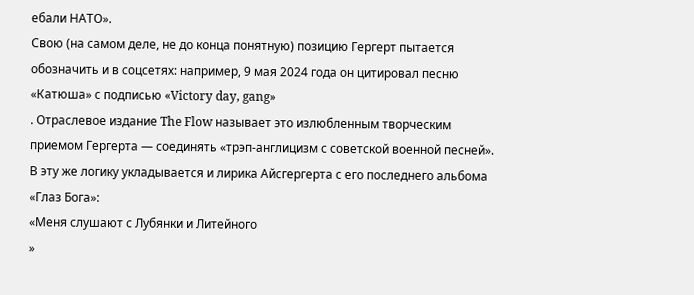ебали НАТО».
Свою (на самом деле, не до конца понятную) позицию Гергерт пытается обозначить и в соцсетях: например, 9 мая 2024 года он цитировал песню «Катюша» с подписью «Victory day, gang»
. Отраслевое издание The Flow называет это излюбленным творческим приемом Гергерта — соединять «трэп-англицизм с советской военной песней».
В эту же логику укладывается и лирика Айсгергерта с его последнего альбома «Глаз Бога»:
«Меня слушают с Лубянки и Литейного
»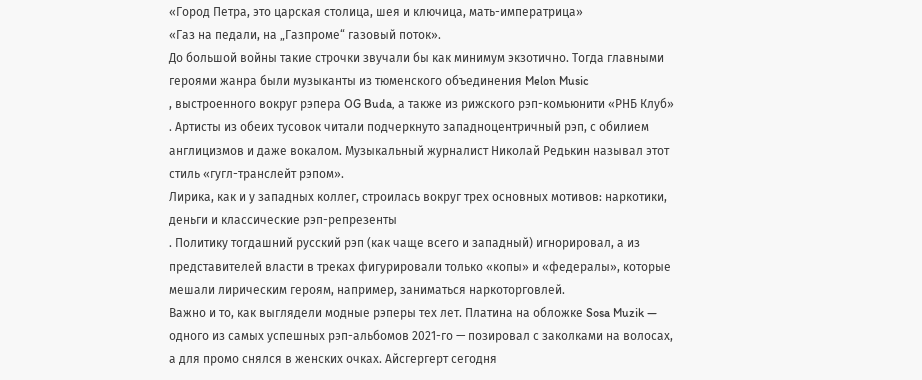«Город Петра, это царская столица, шея и ключица, мать-императрица»
«Газ на педали, на „Газпроме“ газовый поток».
До большой войны такие строчки звучали бы как минимум экзотично. Тогда главными героями жанра были музыканты из тюменского объединения Melon Music
, выстроенного вокруг рэпера OG Buda, а также из рижского рэп-комьюнити «РНБ Клуб»
. Артисты из обеих тусовок читали подчеркнуто западноцентричный рэп, с обилием англицизмов и даже вокалом. Музыкальный журналист Николай Редькин называл этот стиль «гугл-транслейт рэпом».
Лирика, как и у западных коллег, строилась вокруг трех основных мотивов: наркотики, деньги и классические рэп-репрезенты
. Политику тогдашний русский рэп (как чаще всего и западный) игнорировал, а из представителей власти в треках фигурировали только «копы» и «федералы», которые мешали лирическим героям, например, заниматься наркоторговлей.
Важно и то, как выглядели модные рэперы тех лет. Платина на обложке Sosa Muzik — одного из самых успешных рэп-альбомов 2021-го — позировал с заколками на волосах, а для промо снялся в женских очках. Айсгергерт сегодня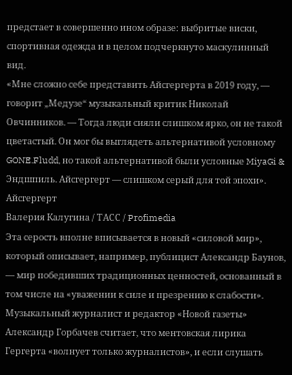предстает в совершенно ином образе: выбритые виски, спортивная одежда и в целом подчеркнуто маскулинный вид.
«Мне сложно себе представить Айсгергерта в 2019 году, — говорит „Медузе“ музыкальный критик Николай Овчинников. — Тогда люди сияли слишком ярко, он не такой цветастый. Он мог бы выглядеть альтернативой условному GONE.Fludd, но такой альтернативой были условные MiyaGi & Эндшпиль. Айсгергерт — слишком серый для той эпохи».
Айсгергерт
Валерия Калугина / ТАСС / Profimedia
Эта серость вполне вписывается в новый «силовой мир», который описывает, например, публицист Александр Баунов, — мир победивших традиционных ценностей, основанный в том числе на «уважении к силе и презрению к слабости».
Музыкальный журналист и редактор «Новой газеты» Александр Горбачев считает, что ментовская лирика Гергерта «волнует только журналистов», и если слушать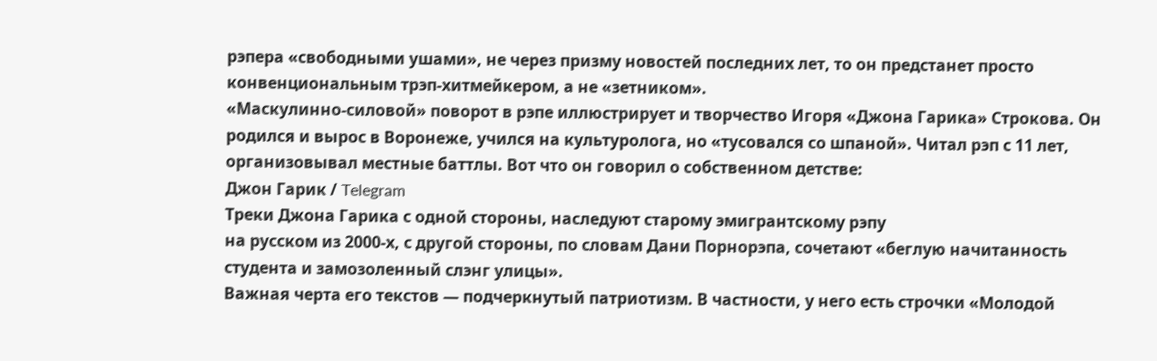рэпера «свободными ушами», не через призму новостей последних лет, то он предстанет просто конвенциональным трэп-хитмейкером, а не «зетником».
«Маскулинно-силовой» поворот в рэпе иллюстрирует и творчество Игоря «Джона Гарика» Строкова. Он родился и вырос в Воронеже, учился на культуролога, но «тусовался со шпаной». Читал рэп с 11 лет, организовывал местные баттлы. Вот что он говорил о собственном детстве:
Джон Гарик / Telegram
Треки Джона Гарика с одной стороны, наследуют старому эмигрантскому рэпу
на русском из 2000-х, с другой стороны, по словам Дани Порнорэпа, сочетают «беглую начитанность студента и замозоленный слэнг улицы».
Важная черта его текстов — подчеркнутый патриотизм. В частности, у него есть строчки «Молодой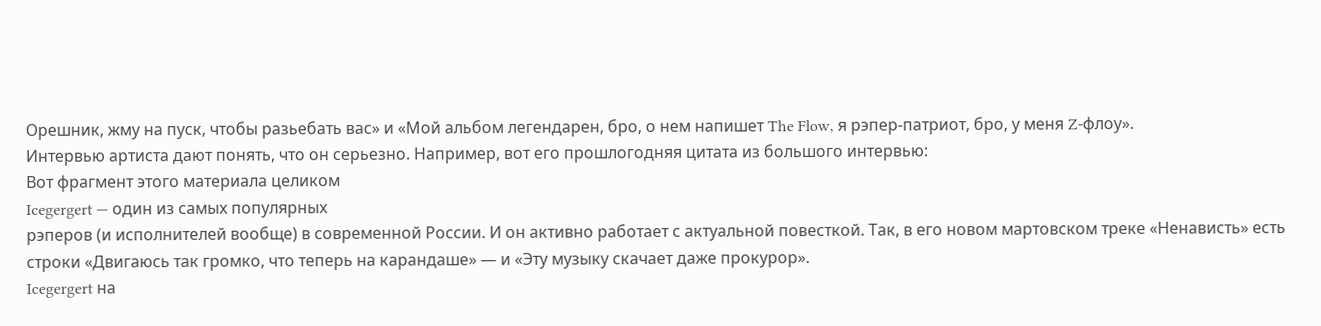Орешник, жму на пуск, чтобы разьебать вас» и «Мой альбом легендарен, бро, о нем напишет The Flow, я рэпер-патриот, бро, у меня Z-флоу».
Интервью артиста дают понять, что он серьезно. Например, вот его прошлогодняя цитата из большого интервью:
Вот фрагмент этого материала целиком
Icegergert — один из самых популярных
рэперов (и исполнителей вообще) в современной России. И он активно работает с актуальной повесткой. Так, в его новом мартовском треке «Ненависть» есть строки «Двигаюсь так громко, что теперь на карандаше» — и «Эту музыку скачает даже прокурор».
Icegergert на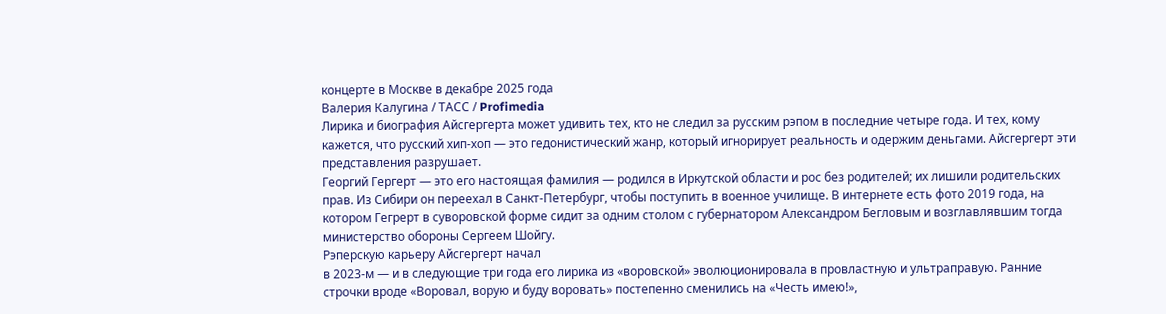концерте в Москве в декабре 2025 года
Валерия Калугина / ТАСС / Profimedia
Лирика и биография Айсгергерта может удивить тех, кто не следил за русским рэпом в последние четыре года. И тех, кому кажется, что русский хип-хоп — это гедонистический жанр, который игнорирует реальность и одержим деньгами. Айсгергерт эти представления разрушает.
Георгий Гергерт — это его настоящая фамилия — родился в Иркутской области и рос без родителей; их лишили родительских прав. Из Сибири он переехал в Санкт-Петербург, чтобы поступить в военное училище. В интернете есть фото 2019 года, на котором Гегрерт в суворовской форме сидит за одним столом с губернатором Александром Бегловым и возглавлявшим тогда министерство обороны Сергеем Шойгу.
Рэперскую карьеру Айсгергерт начал
в 2023-м — и в следующие три года его лирика из «воровской» эволюционировала в провластную и ультраправую. Ранние строчки вроде «Воровал, ворую и буду воровать» постепенно сменились на «Честь имею!»,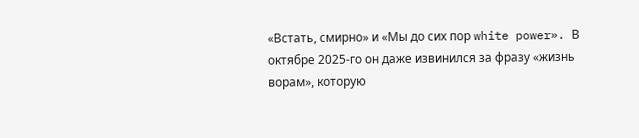«Встать, смирно» и «Мы до сих пор white power». В октябре 2025-го он даже извинился за фразу «жизнь ворам», которую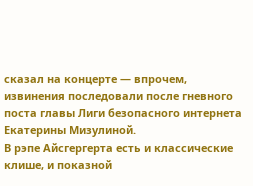сказал на концерте — впрочем, извинения последовали после гневного поста главы Лиги безопасного интернета
Екатерины Мизулиной.
В рэпе Айсгергерта есть и классические клише, и показной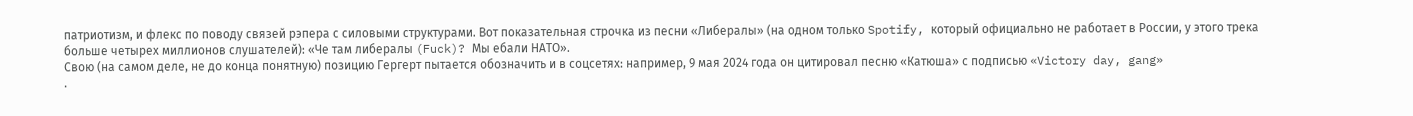патриотизм, и флекс по поводу связей рэпера с силовыми структурами. Вот показательная строчка из песни «Либералы» (на одном только Spotify, который официально не работает в России, у этого трека больше четырех миллионов слушателей): «Че там либералы (Fuck)? Мы ебали НАТО».
Свою (на самом деле, не до конца понятную) позицию Гергерт пытается обозначить и в соцсетях: например, 9 мая 2024 года он цитировал песню «Катюша» с подписью «Victory day, gang»
.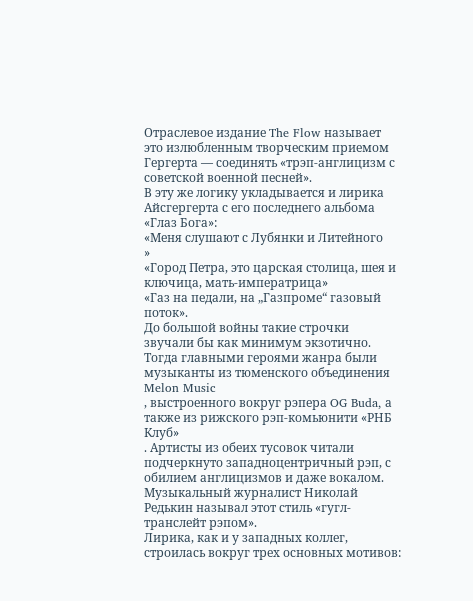Отраслевое издание The Flow называет это излюбленным творческим приемом Гергерта — соединять «трэп-англицизм с советской военной песней».
В эту же логику укладывается и лирика Айсгергерта с его последнего альбома «Глаз Бога»:
«Меня слушают с Лубянки и Литейного
»
«Город Петра, это царская столица, шея и ключица, мать-императрица»
«Газ на педали, на „Газпроме“ газовый поток».
До большой войны такие строчки звучали бы как минимум экзотично. Тогда главными героями жанра были музыканты из тюменского объединения Melon Music
, выстроенного вокруг рэпера OG Buda, а также из рижского рэп-комьюнити «РНБ Клуб»
. Артисты из обеих тусовок читали подчеркнуто западноцентричный рэп, с обилием англицизмов и даже вокалом. Музыкальный журналист Николай Редькин называл этот стиль «гугл-транслейт рэпом».
Лирика, как и у западных коллег, строилась вокруг трех основных мотивов: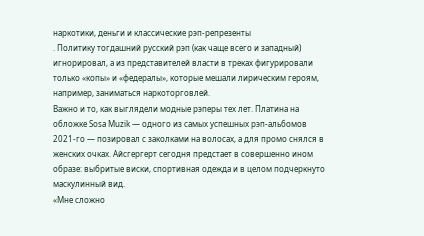наркотики, деньги и классические рэп-репрезенты
. Политику тогдашний русский рэп (как чаще всего и западный) игнорировал, а из представителей власти в треках фигурировали только «копы» и «федералы», которые мешали лирическим героям, например, заниматься наркоторговлей.
Важно и то, как выглядели модные рэперы тех лет. Платина на обложке Sosa Muzik — одного из самых успешных рэп-альбомов 2021-го — позировал с заколками на волосах, а для промо снялся в женских очках. Айсгергерт сегодня предстает в совершенно ином образе: выбритые виски, спортивная одежда и в целом подчеркнуто маскулинный вид.
«Мне сложно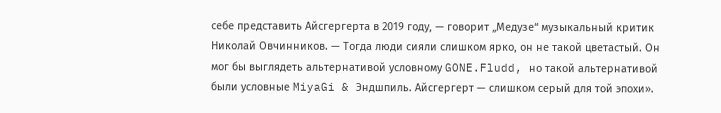себе представить Айсгергерта в 2019 году, — говорит „Медузе“ музыкальный критик Николай Овчинников. — Тогда люди сияли слишком ярко, он не такой цветастый. Он мог бы выглядеть альтернативой условному GONE.Fludd, но такой альтернативой были условные MiyaGi & Эндшпиль. Айсгергерт — слишком серый для той эпохи».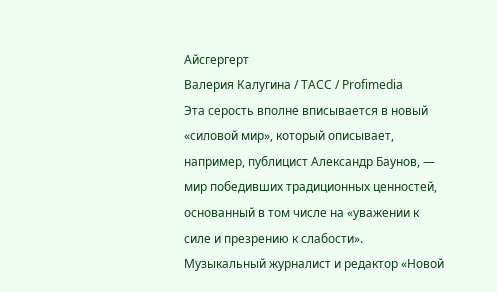Айсгергерт
Валерия Калугина / ТАСС / Profimedia
Эта серость вполне вписывается в новый «силовой мир», который описывает, например, публицист Александр Баунов, — мир победивших традиционных ценностей, основанный в том числе на «уважении к силе и презрению к слабости».
Музыкальный журналист и редактор «Новой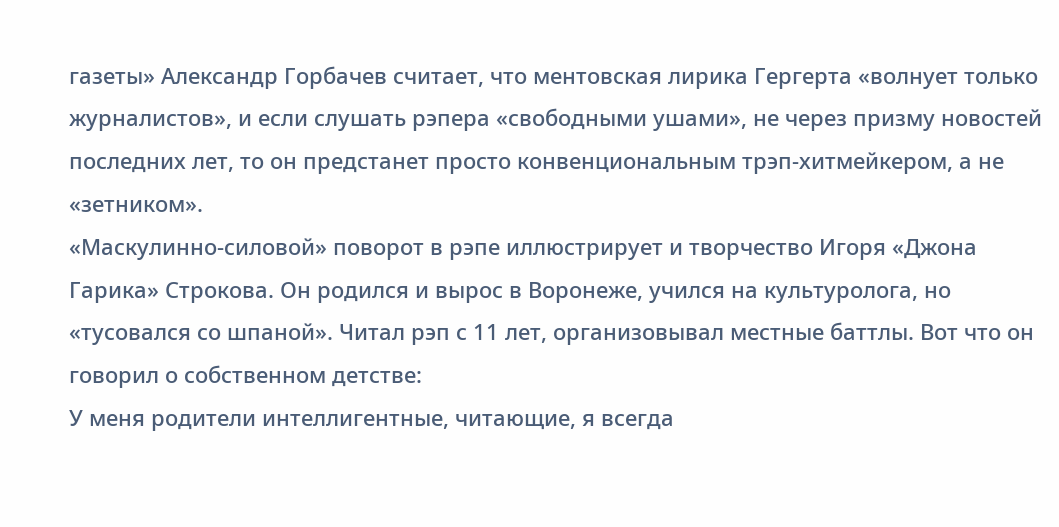газеты» Александр Горбачев считает, что ментовская лирика Гергерта «волнует только журналистов», и если слушать рэпера «свободными ушами», не через призму новостей последних лет, то он предстанет просто конвенциональным трэп-хитмейкером, а не «зетником».
«Маскулинно-силовой» поворот в рэпе иллюстрирует и творчество Игоря «Джона Гарика» Строкова. Он родился и вырос в Воронеже, учился на культуролога, но «тусовался со шпаной». Читал рэп с 11 лет, организовывал местные баттлы. Вот что он говорил о собственном детстве:
У меня родители интеллигентные, читающие, я всегда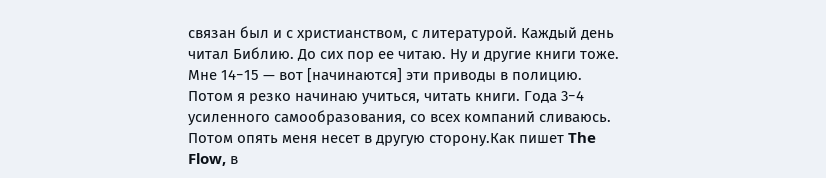связан был и с христианством, с литературой. Каждый день читал Библию. До сих пор ее читаю. Ну и другие книги тоже.
Мне 14−15 — вот [начинаются] эти приводы в полицию.
Потом я резко начинаю учиться, читать книги. Года 3−4 усиленного самообразования, со всех компаний сливаюсь. Потом опять меня несет в другую сторону.Как пишет The Flow, в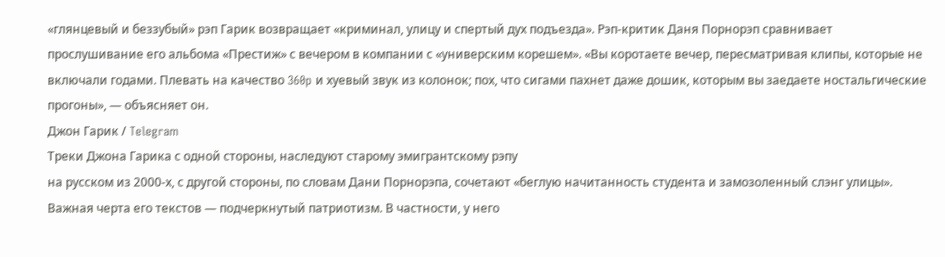«глянцевый и беззубый» рэп Гарик возвращает «криминал, улицу и спертый дух подъезда». Рэп-критик Даня Порнорэп сравнивает прослушивание его альбома «Престиж» с вечером в компании с «универским корешем». «Вы коротаете вечер, пересматривая клипы, которые не включали годами. Плевать на качество 360p и хуевый звук из колонок; пох, что сигами пахнет даже дошик, которым вы заедаете ностальгические прогоны», — объясняет он.
Джон Гарик / Telegram
Треки Джона Гарика с одной стороны, наследуют старому эмигрантскому рэпу
на русском из 2000-х, с другой стороны, по словам Дани Порнорэпа, сочетают «беглую начитанность студента и замозоленный слэнг улицы».
Важная черта его текстов — подчеркнутый патриотизм. В частности, у него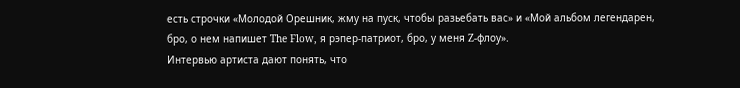есть строчки «Молодой Орешник, жму на пуск, чтобы разьебать вас» и «Мой альбом легендарен, бро, о нем напишет The Flow, я рэпер-патриот, бро, у меня Z-флоу».
Интервью артиста дают понять, что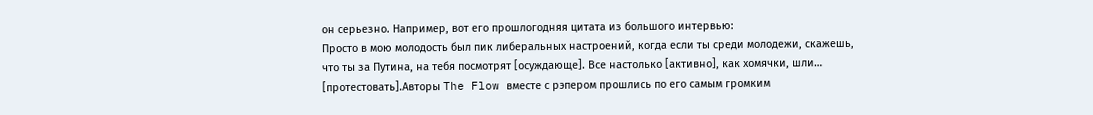он серьезно. Например, вот его прошлогодняя цитата из большого интервью:
Просто в мою молодость был пик либеральных настроений, когда если ты среди молодежи, скажешь, что ты за Путина, на тебя посмотрят [осуждающе]. Все настолько [активно], как хомячки, шли… [протестовать].Авторы The Flow вместе с рэпером прошлись по его самым громким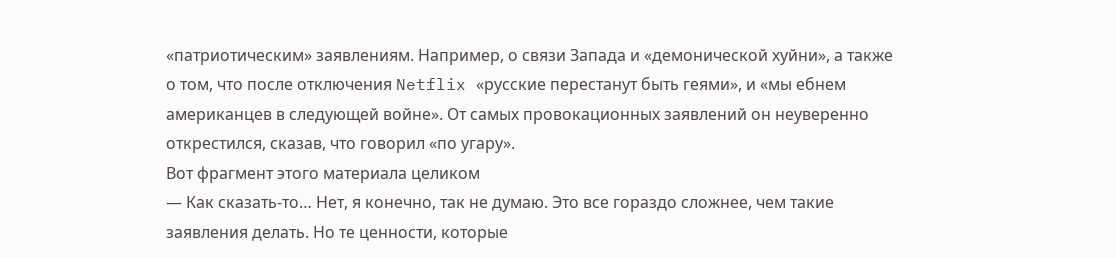«патриотическим» заявлениям. Например, о связи Запада и «демонической хуйни», а также о том, что после отключения Netflix «русские перестанут быть геями», и «мы ебнем американцев в следующей войне». От самых провокационных заявлений он неуверенно открестился, сказав, что говорил «по угару».
Вот фрагмент этого материала целиком
— Как сказать-то… Нет, я конечно, так не думаю. Это все гораздо сложнее, чем такие заявления делать. Но те ценности, которые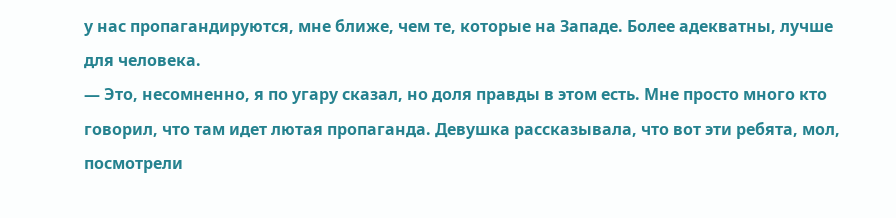у нас пропагандируются, мне ближе, чем те, которые на Западе. Более адекватны, лучше для человека.
— Это, несомненно, я по угару сказал, но доля правды в этом есть. Мне просто много кто говорил, что там идет лютая пропаганда. Девушка рассказывала, что вот эти ребята, мол, посмотрели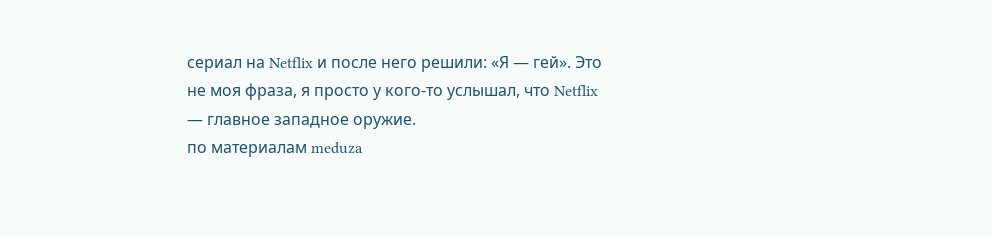сериал на Netflix и после него решили: «Я — гей». Это не моя фраза, я просто у кого-то услышал, что Netflix — главное западное оружие.
по материалам meduza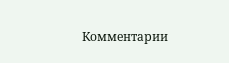Комментарии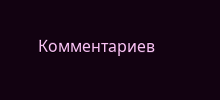Комментариев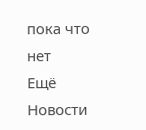пока что нет
Ещё Новости